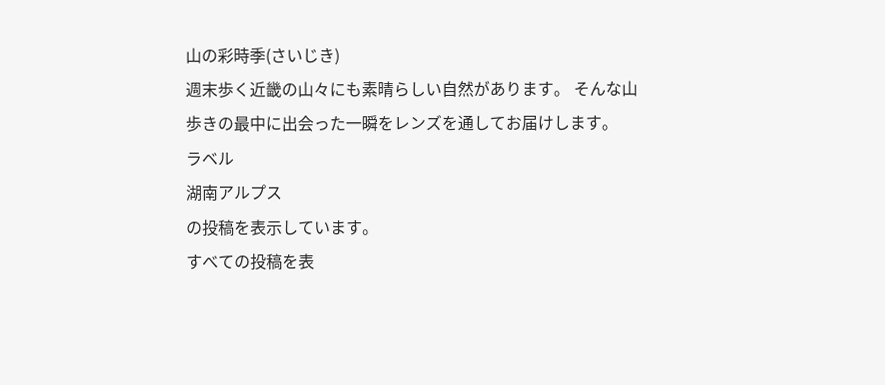山の彩時季(さいじき)
週末歩く近畿の山々にも素晴らしい自然があります。 そんな山歩きの最中に出会った一瞬をレンズを通してお届けします。
ラベル
湖南アルプス
の投稿を表示しています。
すべての投稿を表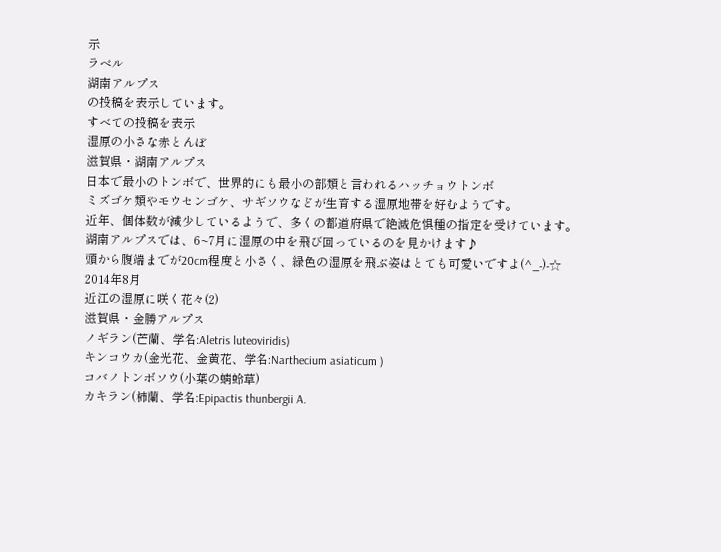示
ラベル
湖南アルプス
の投稿を表示しています。
すべての投稿を表示
湿原の小さな赤とんぼ
滋賀県・湖南アルプス
日本で最小のトンボで、世界的にも最小の部類と言われるハッチョウトンボ
ミズゴケ類やモウセンゴケ、サギソウなどが生育する湿原地帯を好むようです。
近年、個体数が減少しているようで、多くの都道府県で絶滅危惧種の指定を受けています。
湖南アルプスでは、6~7月に湿原の中を飛び回っているのを見かけます♪
頭から腹端までが20cm程度と小さく、緑色の湿原を飛ぶ姿はとても可愛いですよ(^_-)-☆
2014年8月
近江の湿原に咲く花々(2)
滋賀県・金勝アルプス
ノギラン(芒蘭、学名:Aletris luteoviridis)
キンコウカ(金光花、金黄花、学名:Narthecium asiaticum )
コバノトンボソウ(小葉の蜻蛉草)
カキラン(柿蘭、学名:Epipactis thunbergii A.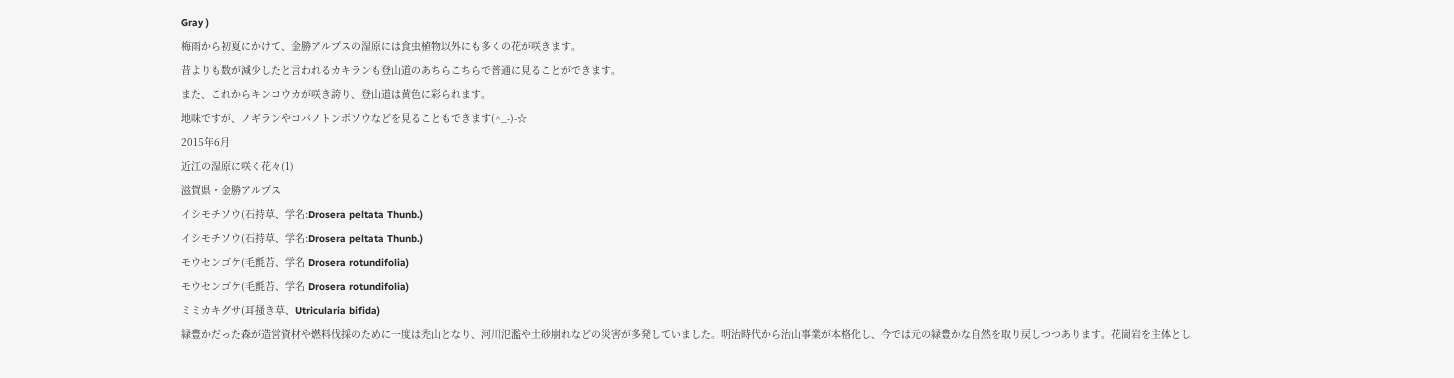Gray )
梅雨から初夏にかけて、金勝アルプスの湿原には食虫植物以外にも多くの花が咲きます。
昔よりも数が減少したと言われるカキランも登山道のあちらこちらで普通に見ることができます。
また、これからキンコウカが咲き誇り、登山道は黄色に彩られます。
地味ですが、ノギランやコバノトンボソウなどを見ることもできます(^_-)-☆
2015年6月
近江の湿原に咲く花々(1)
滋賀県・金勝アルプス
イシモチソウ(石持草、学名:Drosera peltata Thunb.)
イシモチソウ(石持草、学名:Drosera peltata Thunb.)
モウセンゴケ(毛氈苔、学名 Drosera rotundifolia)
モウセンゴケ(毛氈苔、学名 Drosera rotundifolia)
ミミカキグサ(耳掻き草、Utricularia bifida)
緑豊かだった森が造営資材や燃料伐採のために一度は禿山となり、河川氾濫や土砂崩れなどの災害が多発していました。明治時代から治山事業が本格化し、今では元の緑豊かな自然を取り戻しつつあります。花崗岩を主体とし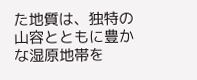た地質は、独特の山容とともに豊かな湿原地帯を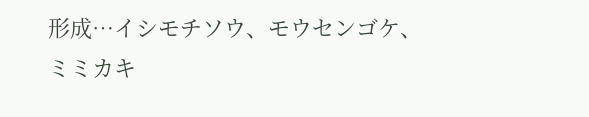形成…イシモチソウ、モウセンゴケ、ミミカキ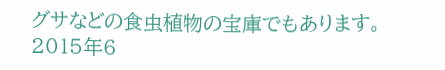グサなどの食虫植物の宝庫でもあります。
2015年6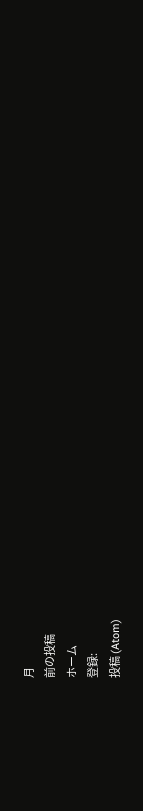月
前の投稿
ホーム
登録:
投稿 (Atom)